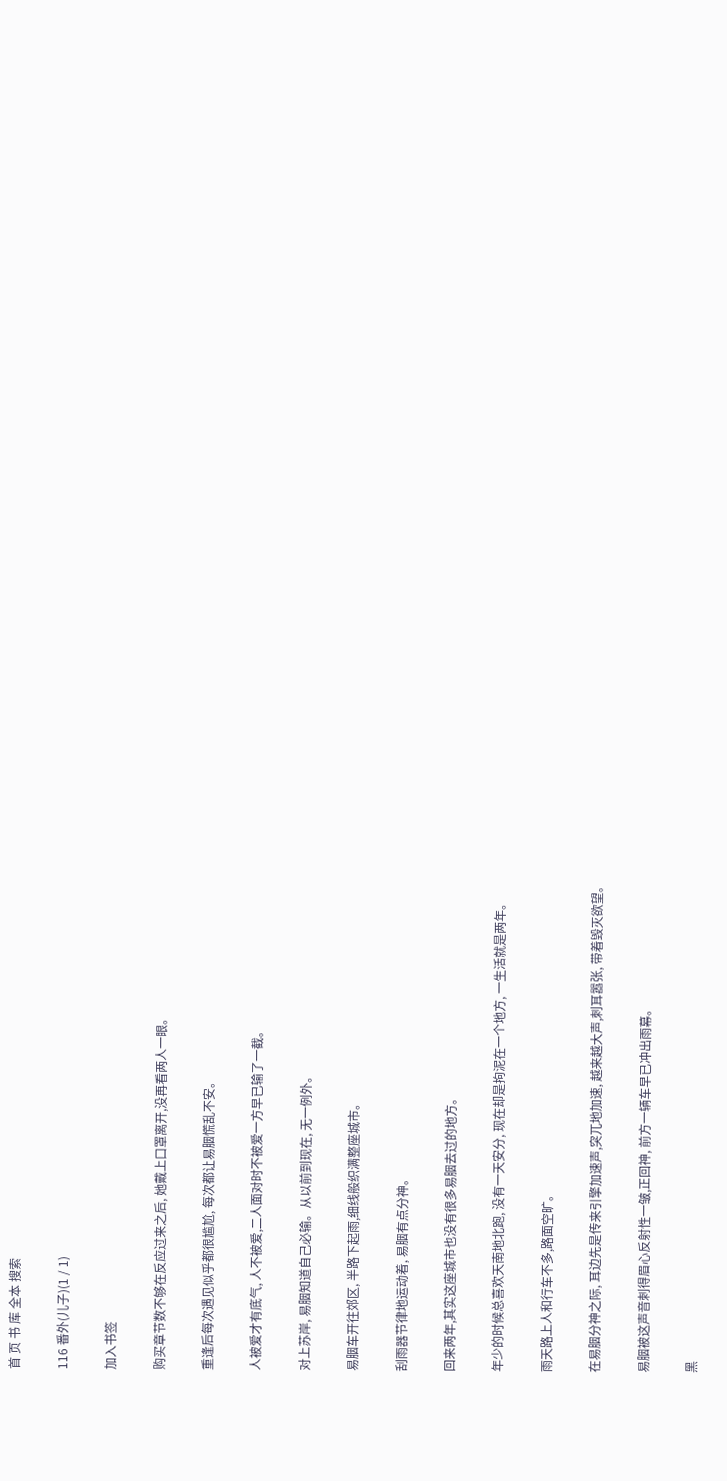首 页 书 库 全本 搜索

116 番外(儿子)(1 / 1)

加入书签

购买章节数不够在反应过来之后, 她戴上口罩离开,没再看两人一眼。

重逢后每次遇见似乎都很尴尬, 每次都让易胭慌乱不安。

人被爱才有底气, 人不被爱,二人面对时不被爱一方早已输了一截。

对上苏岸, 易胭知道自己必输。从以前到现在, 无一例外。

易胭车开往郊区, 半路下起雨,细线般织满整座城市。

刮雨器节律地运动着, 易胭有点分神。

回来两年,其实这座城市也没有很多易胭去过的地方。

年少的时候总喜欢天南地北跑, 没有一天安分, 现在却是拘泥在一个地方, 一生活就是两年。

雨天路上人和行车不多,路面空旷。

在易胭分神之际, 耳边先是传来引擎加速声,突兀地加速, 越来越大声,刺耳嚣张, 带着毁灭欲望。

易胭被这声音刺得眉心反射性一皱,正回神, 前方一辆车早已冲出雨幕。

黑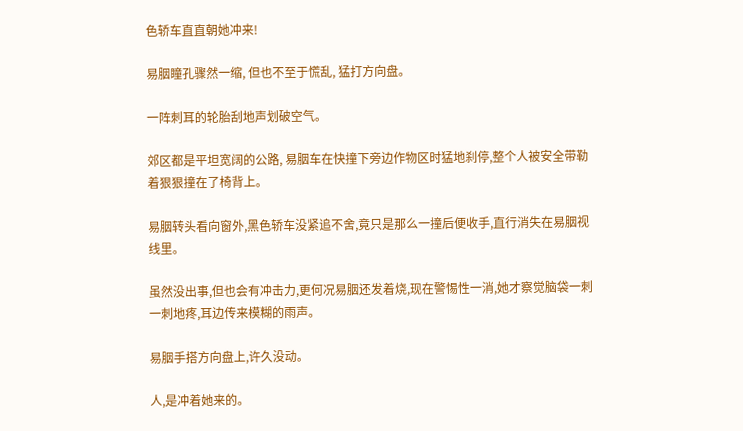色轿车直直朝她冲来!

易胭瞳孔骤然一缩, 但也不至于慌乱, 猛打方向盘。

一阵刺耳的轮胎刮地声划破空气。

郊区都是平坦宽阔的公路, 易胭车在快撞下旁边作物区时猛地刹停,整个人被安全带勒着狠狠撞在了椅背上。

易胭转头看向窗外,黑色轿车没紧追不舍,竟只是那么一撞后便收手,直行消失在易胭视线里。

虽然没出事,但也会有冲击力,更何况易胭还发着烧,现在警惕性一消,她才察觉脑袋一刺一刺地疼,耳边传来模糊的雨声。

易胭手搭方向盘上,许久没动。

人,是冲着她来的。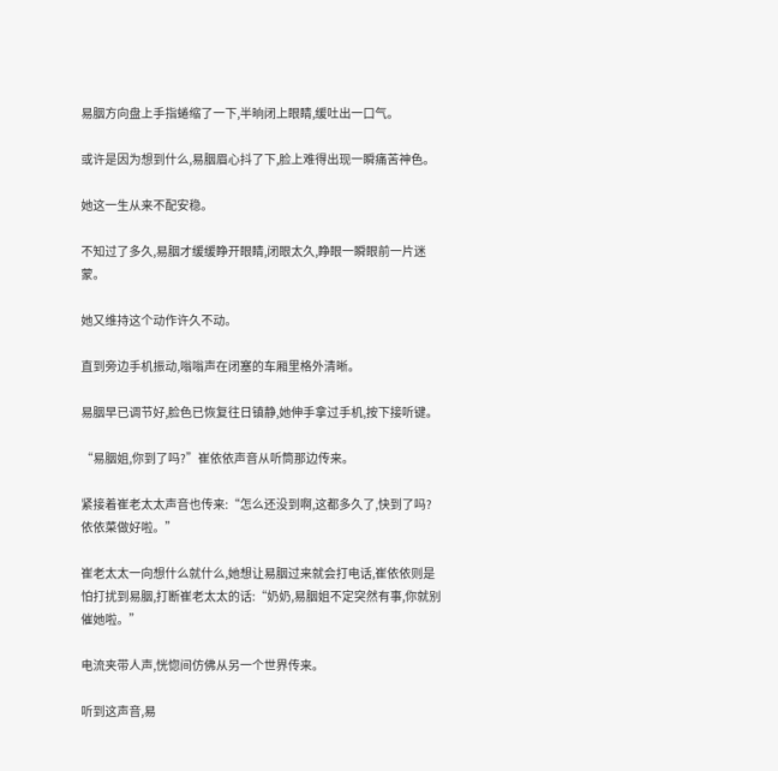易胭方向盘上手指蜷缩了一下,半晌闭上眼睛,缓吐出一口气。

或许是因为想到什么,易胭眉心抖了下,脸上难得出现一瞬痛苦神色。

她这一生从来不配安稳。

不知过了多久,易胭才缓缓睁开眼睛,闭眼太久,睁眼一瞬眼前一片迷蒙。

她又维持这个动作许久不动。

直到旁边手机振动,嗡嗡声在闭塞的车厢里格外清晰。

易胭早已调节好,脸色已恢复往日镇静,她伸手拿过手机,按下接听键。

“易胭姐,你到了吗?”崔依依声音从听筒那边传来。

紧接着崔老太太声音也传来:“怎么还没到啊,这都多久了,快到了吗?依依菜做好啦。”

崔老太太一向想什么就什么,她想让易胭过来就会打电话,崔依依则是怕打扰到易胭,打断崔老太太的话:“奶奶,易胭姐不定突然有事,你就别催她啦。”

电流夹带人声,恍惚间仿佛从另一个世界传来。

听到这声音,易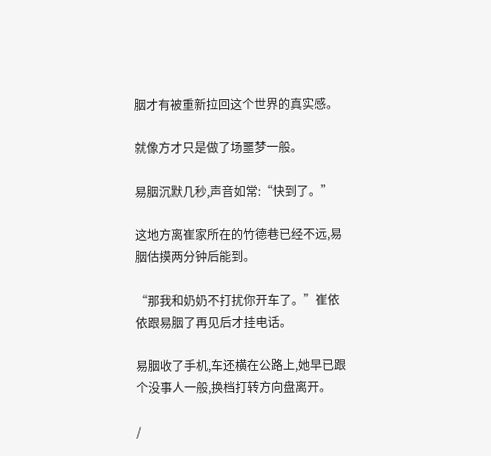胭才有被重新拉回这个世界的真实感。

就像方才只是做了场噩梦一般。

易胭沉默几秒,声音如常:“快到了。”

这地方离崔家所在的竹德巷已经不远,易胭估摸两分钟后能到。

“那我和奶奶不打扰你开车了。”崔依依跟易胭了再见后才挂电话。

易胭收了手机,车还横在公路上,她早已跟个没事人一般,换档打转方向盘离开。

/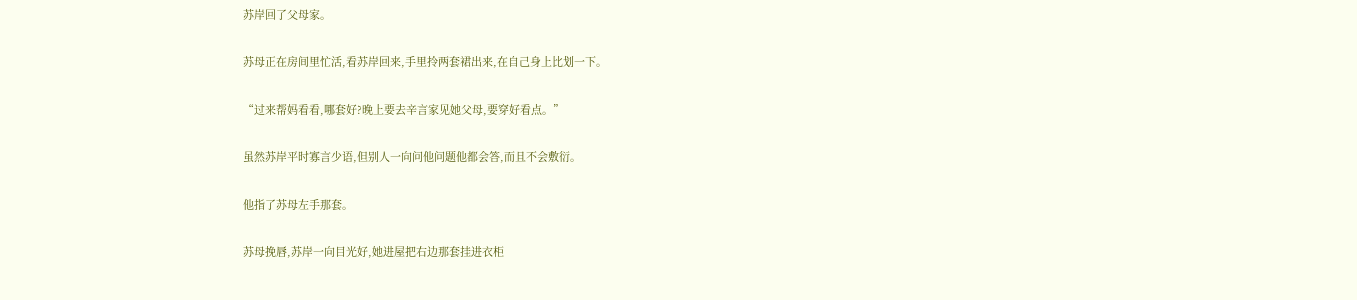苏岸回了父母家。

苏母正在房间里忙活,看苏岸回来,手里拎两套裙出来,在自己身上比划一下。

“过来帮妈看看,哪套好?晚上要去辛言家见她父母,要穿好看点。”

虽然苏岸平时寡言少语,但别人一向问他问题他都会答,而且不会敷衍。

他指了苏母左手那套。

苏母挽唇,苏岸一向目光好,她进屋把右边那套挂进衣柜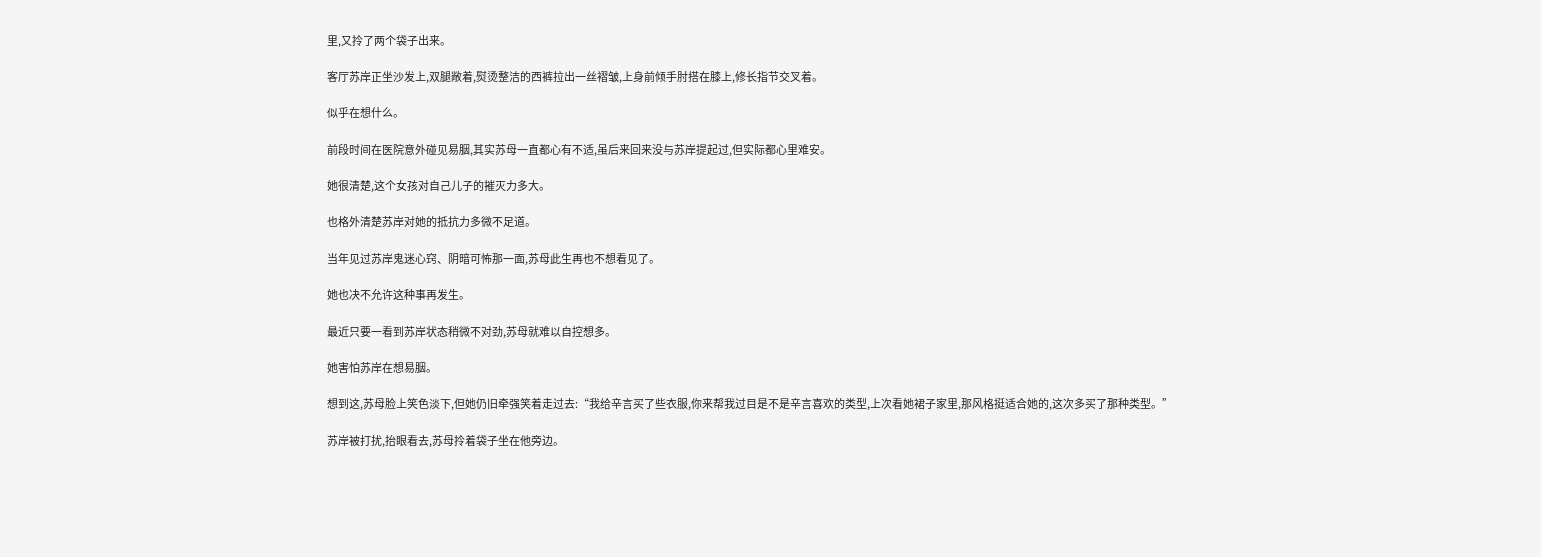里,又拎了两个袋子出来。

客厅苏岸正坐沙发上,双腿敞着,熨烫整洁的西裤拉出一丝褶皱,上身前倾手肘搭在膝上,修长指节交叉着。

似乎在想什么。

前段时间在医院意外碰见易胭,其实苏母一直都心有不适,虽后来回来没与苏岸提起过,但实际都心里难安。

她很清楚,这个女孩对自己儿子的摧灭力多大。

也格外清楚苏岸对她的抵抗力多微不足道。

当年见过苏岸鬼迷心窍、阴暗可怖那一面,苏母此生再也不想看见了。

她也决不允许这种事再发生。

最近只要一看到苏岸状态稍微不对劲,苏母就难以自控想多。

她害怕苏岸在想易胭。

想到这,苏母脸上笑色淡下,但她仍旧牵强笑着走过去:“我给辛言买了些衣服,你来帮我过目是不是辛言喜欢的类型,上次看她裙子家里,那风格挺适合她的,这次多买了那种类型。”

苏岸被打扰,抬眼看去,苏母拎着袋子坐在他旁边。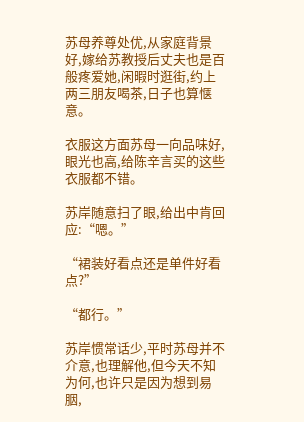苏母养尊处优,从家庭背景好,嫁给苏教授后丈夫也是百般疼爱她,闲暇时逛街,约上两三朋友喝茶,日子也算惬意。

衣服这方面苏母一向品味好,眼光也高,给陈辛言买的这些衣服都不错。

苏岸随意扫了眼,给出中肯回应:“嗯。”

“裙装好看点还是单件好看点?”

“都行。”

苏岸惯常话少,平时苏母并不介意,也理解他,但今天不知为何,也许只是因为想到易胭,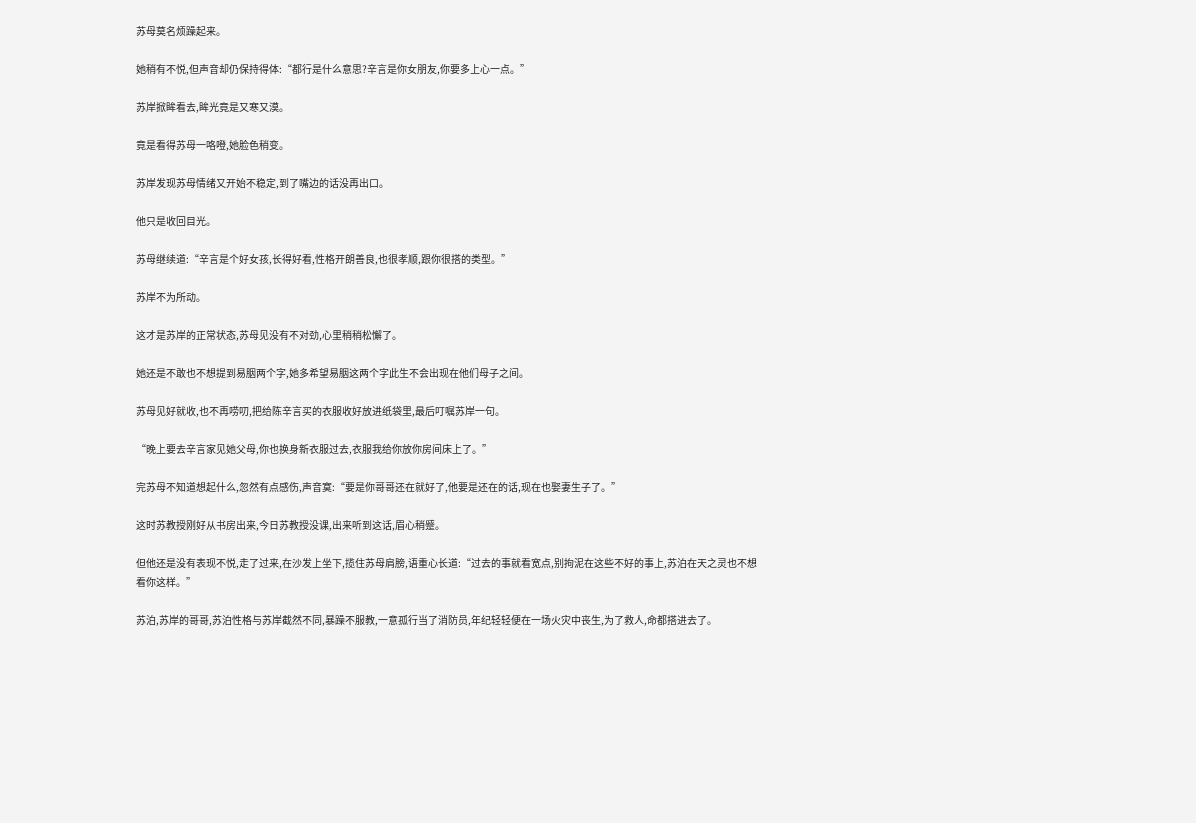苏母莫名烦躁起来。

她稍有不悦,但声音却仍保持得体:“都行是什么意思?辛言是你女朋友,你要多上心一点。”

苏岸掀眸看去,眸光竟是又寒又漠。

竟是看得苏母一咯噔,她脸色稍变。

苏岸发现苏母情绪又开始不稳定,到了嘴边的话没再出口。

他只是收回目光。

苏母继续道:“辛言是个好女孩,长得好看,性格开朗善良,也很孝顺,跟你很搭的类型。”

苏岸不为所动。

这才是苏岸的正常状态,苏母见没有不对劲,心里稍稍松懈了。

她还是不敢也不想提到易胭两个字,她多希望易胭这两个字此生不会出现在他们母子之间。

苏母见好就收,也不再唠叨,把给陈辛言买的衣服收好放进纸袋里,最后叮嘱苏岸一句。

“晚上要去辛言家见她父母,你也换身新衣服过去,衣服我给你放你房间床上了。”

完苏母不知道想起什么,忽然有点感伤,声音寞:“要是你哥哥还在就好了,他要是还在的话,现在也娶妻生子了。”

这时苏教授刚好从书房出来,今日苏教授没课,出来听到这话,眉心稍蹙。

但他还是没有表现不悦,走了过来,在沙发上坐下,揽住苏母肩膀,语重心长道:“过去的事就看宽点,别拘泥在这些不好的事上,苏泊在天之灵也不想看你这样。”

苏泊,苏岸的哥哥,苏泊性格与苏岸截然不同,暴躁不服教,一意孤行当了消防员,年纪轻轻便在一场火灾中丧生,为了救人,命都搭进去了。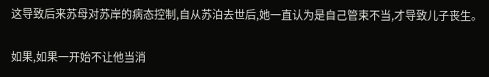这导致后来苏母对苏岸的病态控制,自从苏泊去世后,她一直认为是自己管束不当,才导致儿子丧生。

如果,如果一开始不让他当消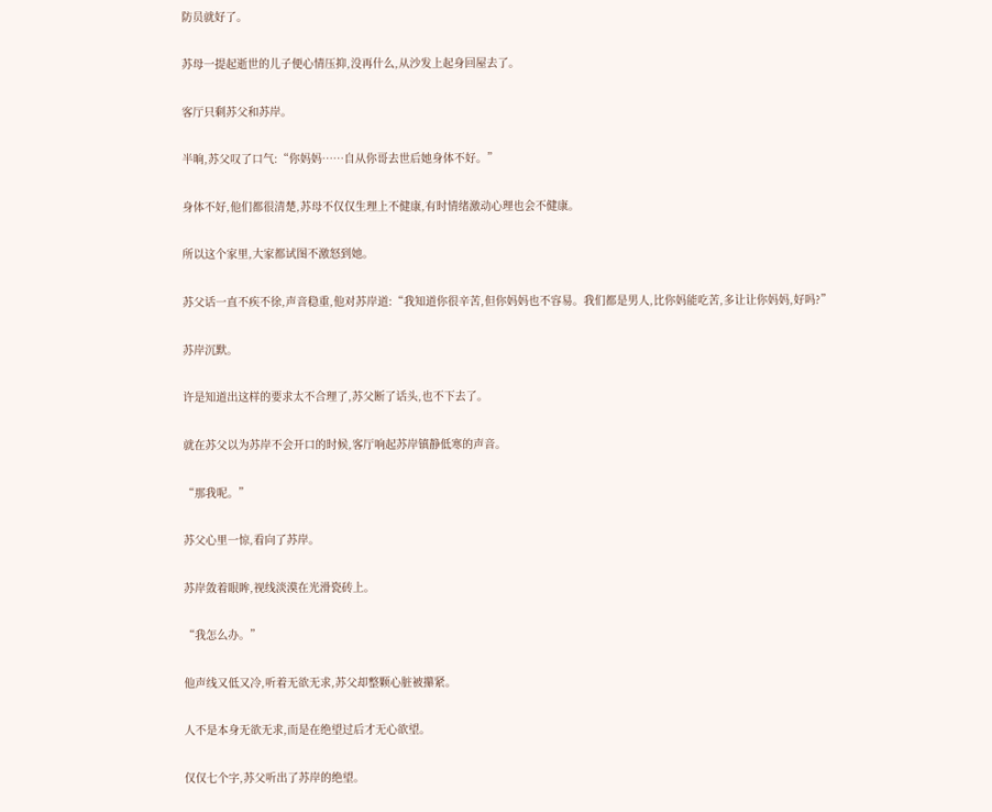防员就好了。

苏母一提起逝世的儿子便心情压抑,没再什么,从沙发上起身回屋去了。

客厅只剩苏父和苏岸。

半晌,苏父叹了口气:“你妈妈……自从你哥去世后她身体不好。”

身体不好,他们都很清楚,苏母不仅仅生理上不健康,有时情绪激动心理也会不健康。

所以这个家里,大家都试图不激怒到她。

苏父话一直不疾不徐,声音稳重,他对苏岸道:“我知道你很辛苦,但你妈妈也不容易。我们都是男人,比你妈能吃苦,多让让你妈妈,好吗?”

苏岸沉默。

许是知道出这样的要求太不合理了,苏父断了话头,也不下去了。

就在苏父以为苏岸不会开口的时候,客厅响起苏岸镇静低寒的声音。

“那我呢。”

苏父心里一惊,看向了苏岸。

苏岸敛着眼眸,视线淡漠在光滑瓷砖上。

“我怎么办。”

他声线又低又冷,听着无欲无求,苏父却整颗心脏被攥紧。

人不是本身无欲无求,而是在绝望过后才无心欲望。

仅仅七个字,苏父听出了苏岸的绝望。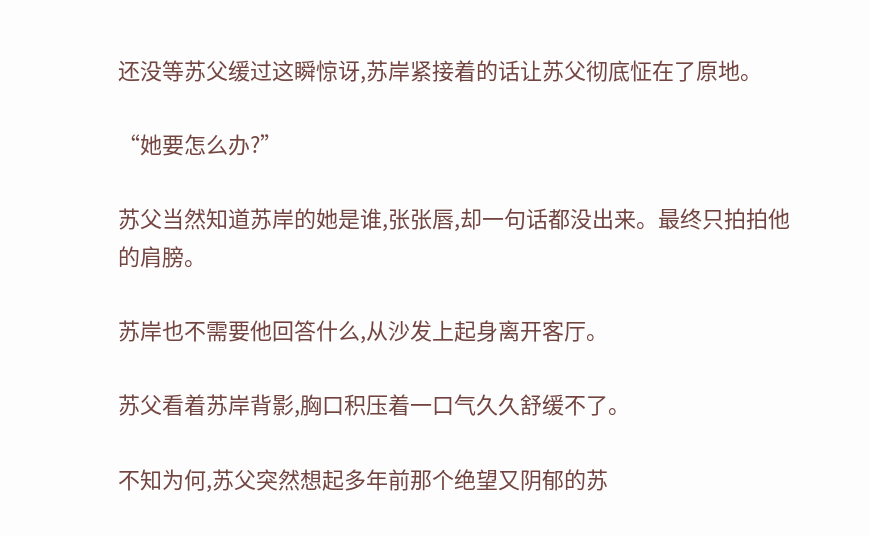还没等苏父缓过这瞬惊讶,苏岸紧接着的话让苏父彻底怔在了原地。

“她要怎么办?”

苏父当然知道苏岸的她是谁,张张唇,却一句话都没出来。最终只拍拍他的肩膀。

苏岸也不需要他回答什么,从沙发上起身离开客厅。

苏父看着苏岸背影,胸口积压着一口气久久舒缓不了。

不知为何,苏父突然想起多年前那个绝望又阴郁的苏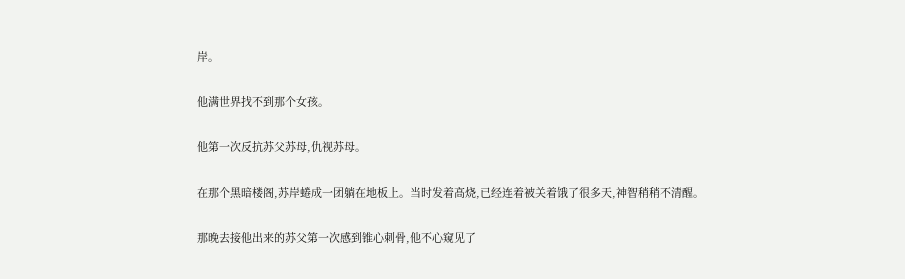岸。

他满世界找不到那个女孩。

他第一次反抗苏父苏母,仇视苏母。

在那个黑暗楼阁,苏岸蜷成一团躺在地板上。当时发着高烧,已经连着被关着饿了很多天,神智稍稍不清醒。

那晚去接他出来的苏父第一次感到锥心刺骨,他不心窥见了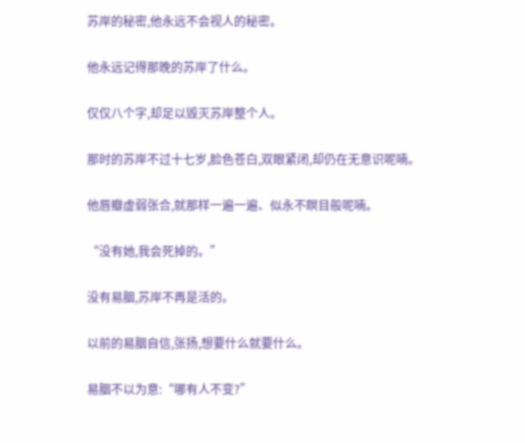苏岸的秘密,他永远不会视人的秘密。

他永远记得那晚的苏岸了什么。

仅仅八个字,却足以毁灭苏岸整个人。

那时的苏岸不过十七岁,脸色苍白,双眼紧闭,却仍在无意识呢喃。

他唇瓣虚弱张合,就那样一遍一遍、似永不瞑目般呢喃。

“没有她,我会死掉的。”

没有易胭,苏岸不再是活的。

以前的易胭自信,张扬,想要什么就要什么。

易胭不以为意:“哪有人不变?”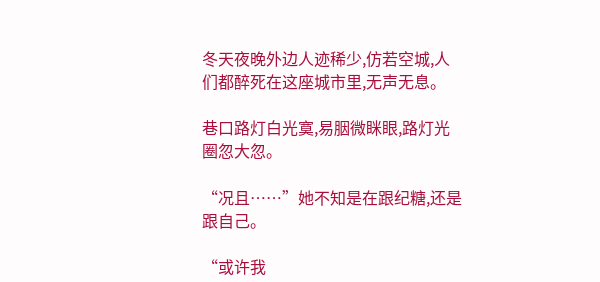冬天夜晚外边人迹稀少,仿若空城,人们都醉死在这座城市里,无声无息。

巷口路灯白光寞,易胭微眯眼,路灯光圈忽大忽。

“况且……”她不知是在跟纪糖,还是跟自己。

“或许我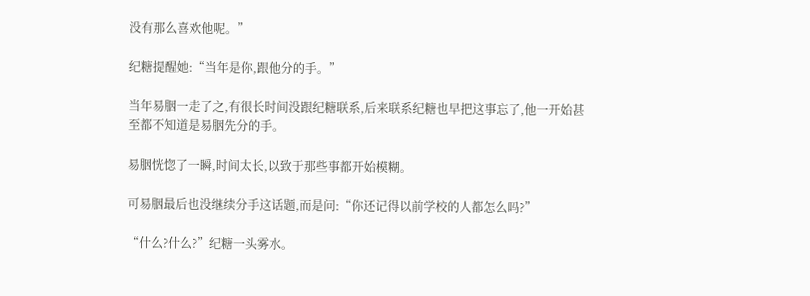没有那么喜欢他呢。”

纪糖提醒她:“当年是你,跟他分的手。”

当年易胭一走了之,有很长时间没跟纪糖联系,后来联系纪糖也早把这事忘了,他一开始甚至都不知道是易胭先分的手。

易胭恍惚了一瞬,时间太长,以致于那些事都开始模糊。

可易胭最后也没继续分手这话题,而是问:“你还记得以前学校的人都怎么吗?”

“什么?什么?”纪糖一头雾水。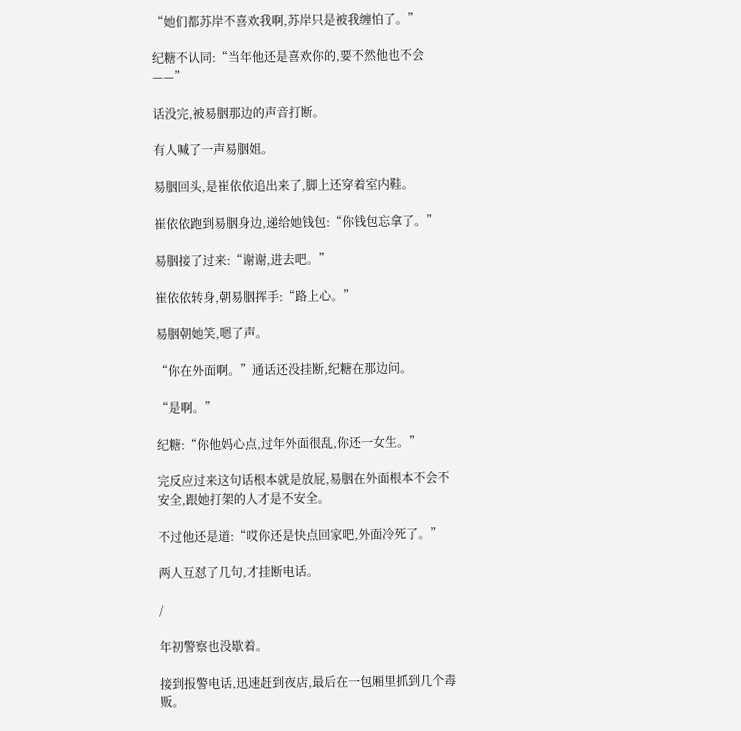“她们都苏岸不喜欢我啊,苏岸只是被我缠怕了。”

纪糖不认同:“当年他还是喜欢你的,要不然他也不会——”

话没完,被易胭那边的声音打断。

有人喊了一声易胭姐。

易胭回头,是崔依依追出来了,脚上还穿着室内鞋。

崔依依跑到易胭身边,递给她钱包:“你钱包忘拿了。”

易胭接了过来:“谢谢,进去吧。”

崔依依转身,朝易胭挥手:“路上心。”

易胭朝她笑,嗯了声。

“你在外面啊。”通话还没挂断,纪糖在那边问。

“是啊。”

纪糖:“你他妈心点,过年外面很乱,你还一女生。”

完反应过来这句话根本就是放屁,易胭在外面根本不会不安全,跟她打架的人才是不安全。

不过他还是道:“哎你还是快点回家吧,外面冷死了。”

两人互怼了几句,才挂断电话。

/

年初警察也没歇着。

接到报警电话,迅速赶到夜店,最后在一包厢里抓到几个毒贩。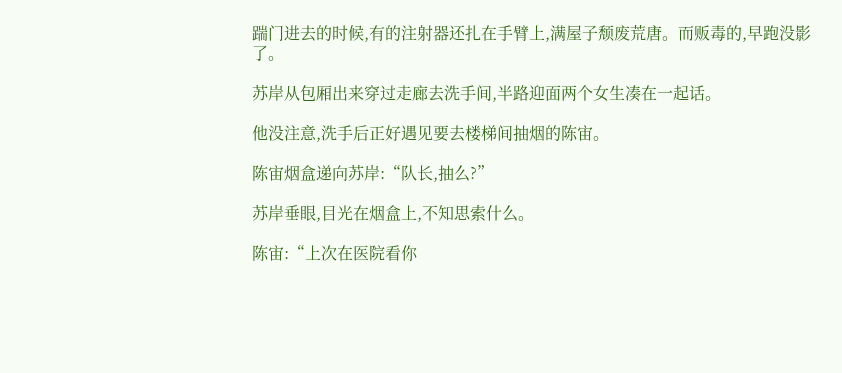踹门进去的时候,有的注射器还扎在手臂上,满屋子颓废荒唐。而贩毒的,早跑没影了。

苏岸从包厢出来穿过走廊去洗手间,半路迎面两个女生凑在一起话。

他没注意,洗手后正好遇见要去楼梯间抽烟的陈宙。

陈宙烟盒递向苏岸:“队长,抽么?”

苏岸垂眼,目光在烟盒上,不知思索什么。

陈宙:“上次在医院看你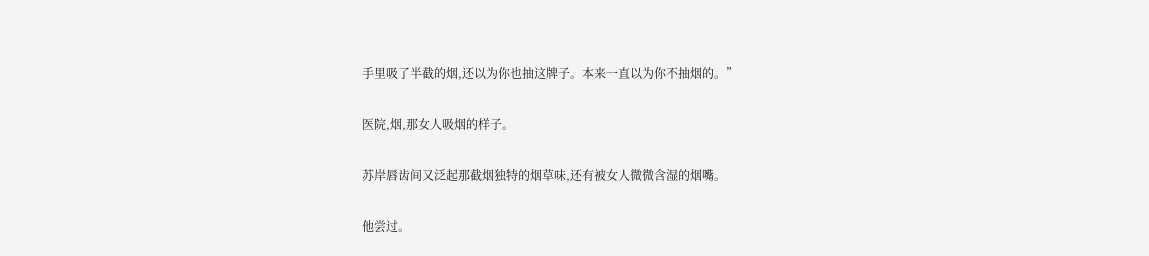手里吸了半截的烟,还以为你也抽这牌子。本来一直以为你不抽烟的。”

医院,烟,那女人吸烟的样子。

苏岸唇齿间又泛起那截烟独特的烟草味,还有被女人微微含湿的烟嘴。

他尝过。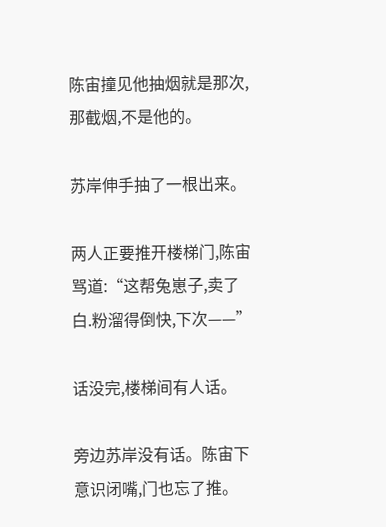陈宙撞见他抽烟就是那次,那截烟,不是他的。

苏岸伸手抽了一根出来。

两人正要推开楼梯门,陈宙骂道:“这帮兔崽子,卖了白.粉溜得倒快,下次——”

话没完,楼梯间有人话。

旁边苏岸没有话。陈宙下意识闭嘴,门也忘了推。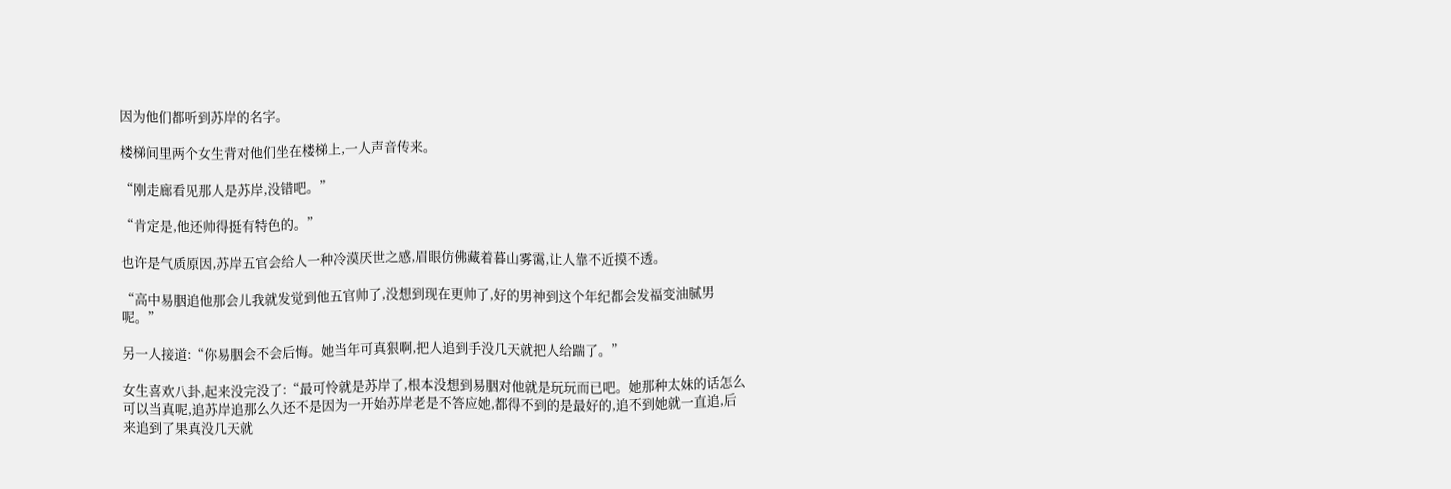因为他们都听到苏岸的名字。

楼梯间里两个女生背对他们坐在楼梯上,一人声音传来。

“刚走廊看见那人是苏岸,没错吧。”

“肯定是,他还帅得挺有特色的。”

也许是气质原因,苏岸五官会给人一种冷漠厌世之感,眉眼仿佛藏着暮山雾霭,让人靠不近摸不透。

“高中易胭追他那会儿我就发觉到他五官帅了,没想到现在更帅了,好的男神到这个年纪都会发福变油腻男呢。”

另一人接道:“你易胭会不会后悔。她当年可真狠啊,把人追到手没几天就把人给踹了。”

女生喜欢八卦,起来没完没了:“最可怜就是苏岸了,根本没想到易胭对他就是玩玩而已吧。她那种太妹的话怎么可以当真呢,追苏岸追那么久还不是因为一开始苏岸老是不答应她,都得不到的是最好的,追不到她就一直追,后来追到了果真没几天就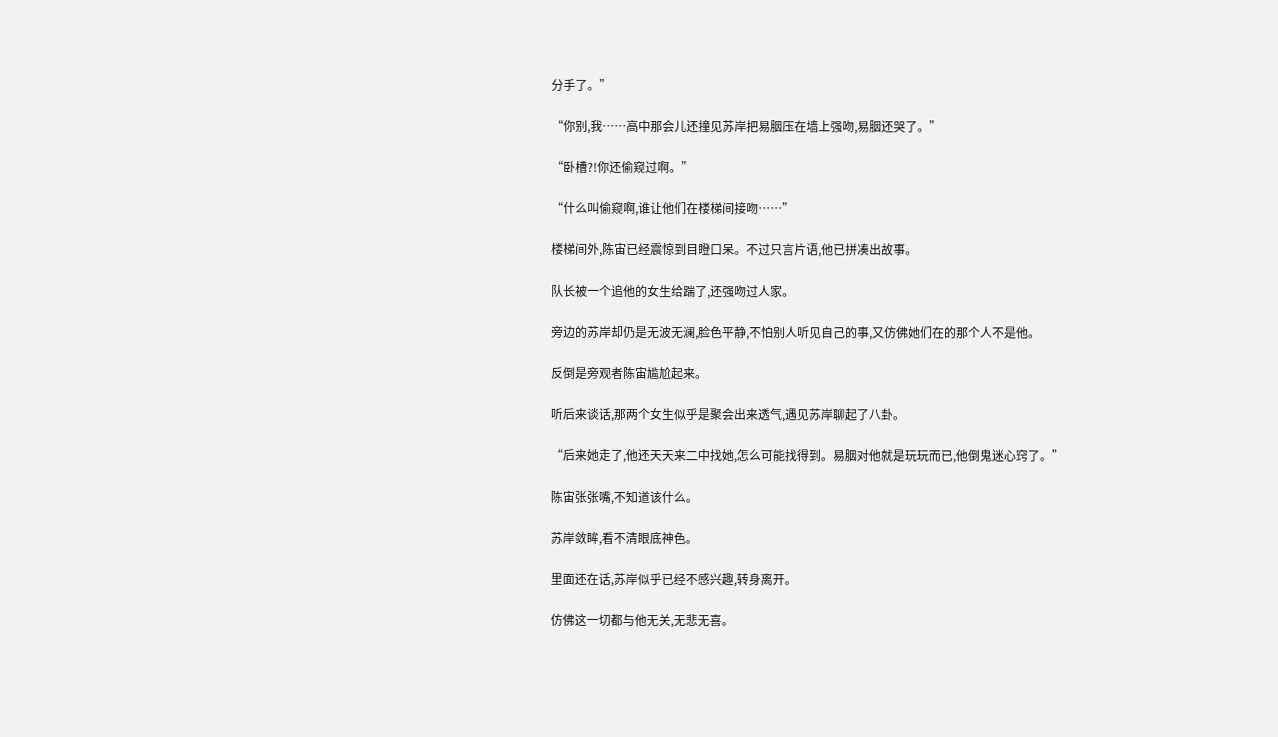分手了。”

“你别,我……高中那会儿还撞见苏岸把易胭压在墙上强吻,易胭还哭了。”

“卧槽?!你还偷窥过啊。”

“什么叫偷窥啊,谁让他们在楼梯间接吻……”

楼梯间外,陈宙已经震惊到目瞪口呆。不过只言片语,他已拼凑出故事。

队长被一个追他的女生给踹了,还强吻过人家。

旁边的苏岸却仍是无波无澜,脸色平静,不怕别人听见自己的事,又仿佛她们在的那个人不是他。

反倒是旁观者陈宙尴尬起来。

听后来谈话,那两个女生似乎是聚会出来透气,遇见苏岸聊起了八卦。

“后来她走了,他还天天来二中找她,怎么可能找得到。易胭对他就是玩玩而已,他倒鬼迷心窍了。”

陈宙张张嘴,不知道该什么。

苏岸敛眸,看不清眼底神色。

里面还在话,苏岸似乎已经不感兴趣,转身离开。

仿佛这一切都与他无关,无悲无喜。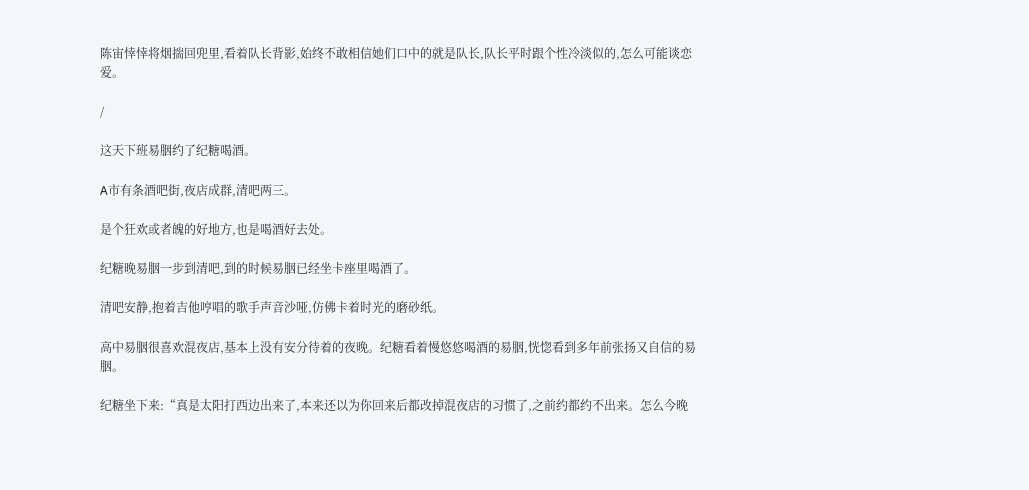陈宙悻悻将烟揣回兜里,看着队长背影,始终不敢相信她们口中的就是队长,队长平时跟个性冷淡似的,怎么可能谈恋爱。

/

这天下班易胭约了纪糖喝酒。

A市有条酒吧街,夜店成群,清吧两三。

是个狂欢或者魄的好地方,也是喝酒好去处。

纪糖晚易胭一步到清吧,到的时候易胭已经坐卡座里喝酒了。

清吧安静,抱着吉他哼唱的歌手声音沙哑,仿佛卡着时光的磨砂纸。

高中易胭很喜欢混夜店,基本上没有安分待着的夜晚。纪糖看着慢悠悠喝酒的易胭,恍惚看到多年前张扬又自信的易胭。

纪糖坐下来:“真是太阳打西边出来了,本来还以为你回来后都改掉混夜店的习惯了,之前约都约不出来。怎么今晚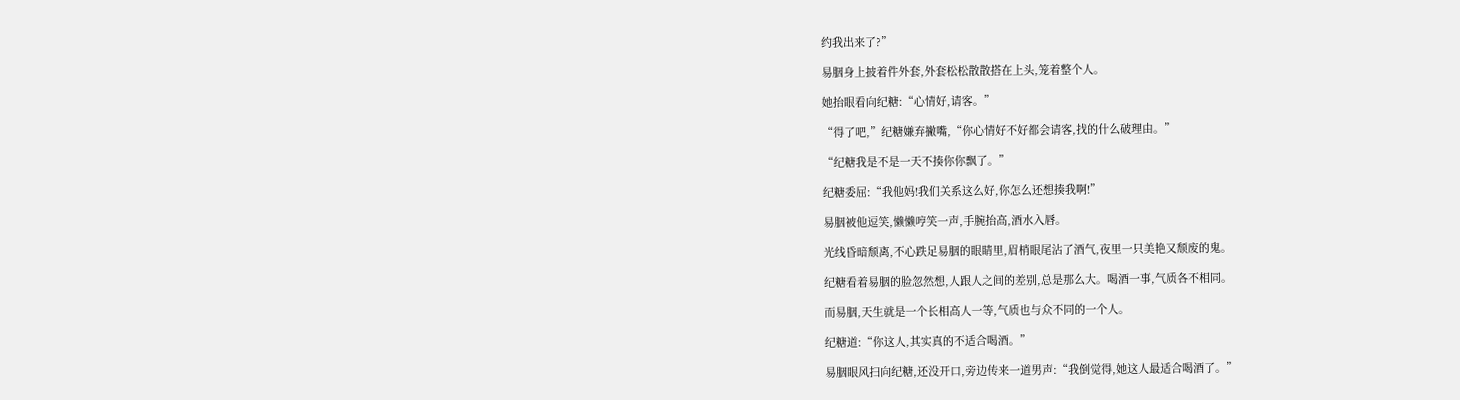约我出来了?”

易胭身上披着件外套,外套松松散散搭在上头,笼着整个人。

她抬眼看向纪糖:“心情好,请客。”

“得了吧,”纪糖嫌弃撇嘴,“你心情好不好都会请客,找的什么破理由。”

“纪糖我是不是一天不揍你你飘了。”

纪糖委屈:“我他妈!我们关系这么好,你怎么还想揍我啊!”

易胭被他逗笑,懒懒哼笑一声,手腕抬高,酒水入唇。

光线昏暗颓离,不心跌足易胭的眼睛里,眉梢眼尾沾了酒气,夜里一只美艳又颓废的鬼。

纪糖看着易胭的脸忽然想,人跟人之间的差别,总是那么大。喝酒一事,气质各不相同。

而易胭,天生就是一个长相高人一等,气质也与众不同的一个人。

纪糖道:“你这人,其实真的不适合喝酒。”

易胭眼风扫向纪糖,还没开口,旁边传来一道男声:“我倒觉得,她这人最适合喝酒了。”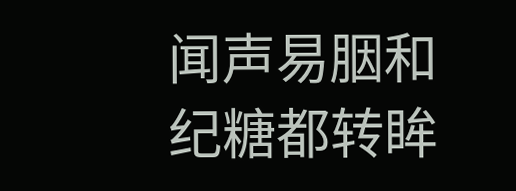闻声易胭和纪糖都转眸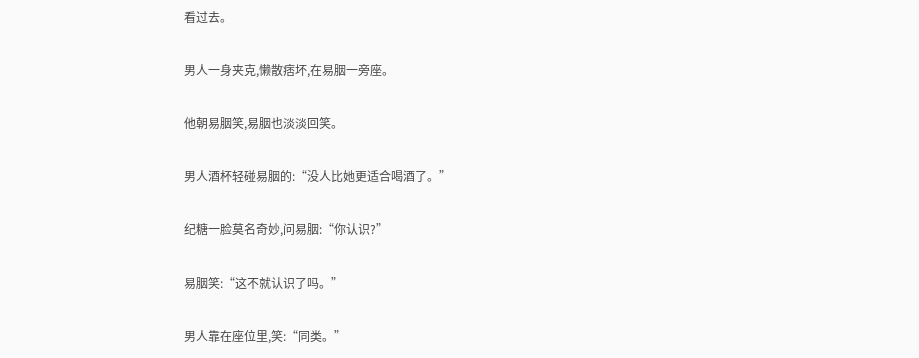看过去。

男人一身夹克,懒散痞坏,在易胭一旁座。

他朝易胭笑,易胭也淡淡回笑。

男人酒杯轻碰易胭的:“没人比她更适合喝酒了。”

纪糖一脸莫名奇妙,问易胭:“你认识?”

易胭笑:“这不就认识了吗。”

男人靠在座位里,笑:“同类。”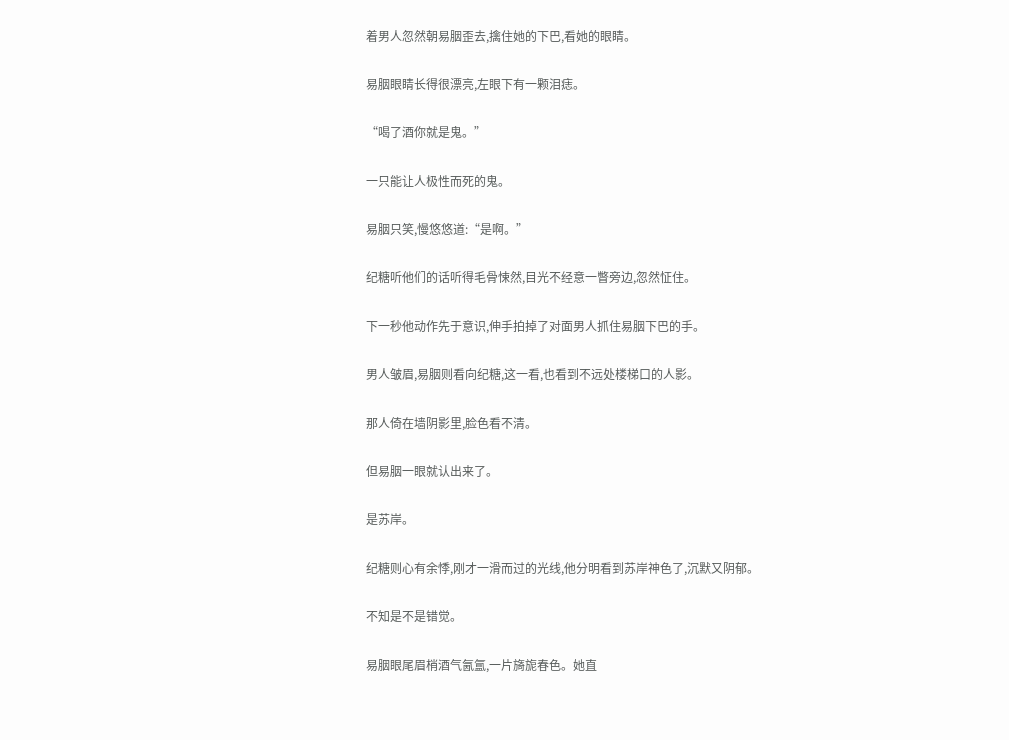着男人忽然朝易胭歪去,擒住她的下巴,看她的眼睛。

易胭眼睛长得很漂亮,左眼下有一颗泪痣。

“喝了酒你就是鬼。”

一只能让人极性而死的鬼。

易胭只笑,慢悠悠道:“是啊。”

纪糖听他们的话听得毛骨悚然,目光不经意一瞥旁边,忽然怔住。

下一秒他动作先于意识,伸手拍掉了对面男人抓住易胭下巴的手。

男人皱眉,易胭则看向纪糖,这一看,也看到不远处楼梯口的人影。

那人倚在墙阴影里,脸色看不清。

但易胭一眼就认出来了。

是苏岸。

纪糖则心有余悸,刚才一滑而过的光线,他分明看到苏岸神色了,沉默又阴郁。

不知是不是错觉。

易胭眼尾眉梢酒气氤氲,一片旖旎春色。她直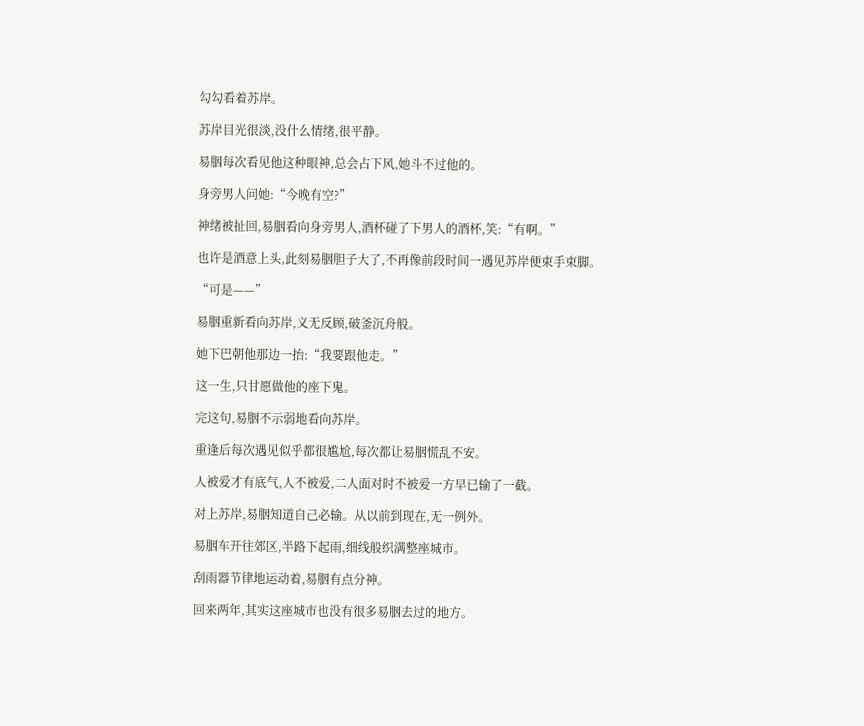勾勾看着苏岸。

苏岸目光很淡,没什么情绪,很平静。

易胭每次看见他这种眼神,总会占下风,她斗不过他的。

身旁男人问她:“今晚有空?”

神绪被扯回,易胭看向身旁男人,酒杯碰了下男人的酒杯,笑:“有啊。”

也许是酒意上头,此刻易胭胆子大了,不再像前段时间一遇见苏岸便束手束脚。

“可是——”

易胭重新看向苏岸,义无反顾,破釜沉舟般。

她下巴朝他那边一抬:“我要跟他走。”

这一生,只甘愿做他的座下鬼。

完这句,易胭不示弱地看向苏岸。

重逢后每次遇见似乎都很尴尬,每次都让易胭慌乱不安。

人被爱才有底气,人不被爱,二人面对时不被爱一方早已输了一截。

对上苏岸,易胭知道自己必输。从以前到现在,无一例外。

易胭车开往郊区,半路下起雨,细线般织满整座城市。

刮雨器节律地运动着,易胭有点分神。

回来两年,其实这座城市也没有很多易胭去过的地方。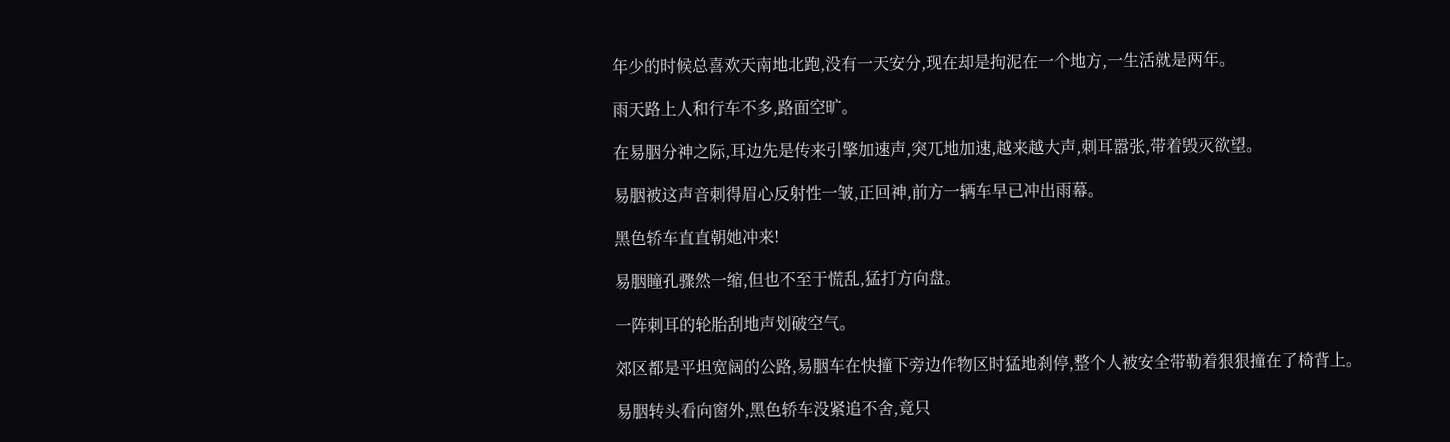年少的时候总喜欢天南地北跑,没有一天安分,现在却是拘泥在一个地方,一生活就是两年。

雨天路上人和行车不多,路面空旷。

在易胭分神之际,耳边先是传来引擎加速声,突兀地加速,越来越大声,刺耳嚣张,带着毁灭欲望。

易胭被这声音刺得眉心反射性一皱,正回神,前方一辆车早已冲出雨幕。

黑色轿车直直朝她冲来!

易胭瞳孔骤然一缩,但也不至于慌乱,猛打方向盘。

一阵刺耳的轮胎刮地声划破空气。

郊区都是平坦宽阔的公路,易胭车在快撞下旁边作物区时猛地刹停,整个人被安全带勒着狠狠撞在了椅背上。

易胭转头看向窗外,黑色轿车没紧追不舍,竟只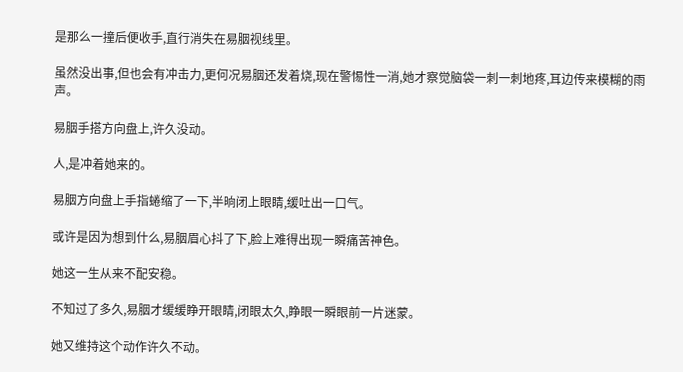是那么一撞后便收手,直行消失在易胭视线里。

虽然没出事,但也会有冲击力,更何况易胭还发着烧,现在警惕性一消,她才察觉脑袋一刺一刺地疼,耳边传来模糊的雨声。

易胭手搭方向盘上,许久没动。

人,是冲着她来的。

易胭方向盘上手指蜷缩了一下,半晌闭上眼睛,缓吐出一口气。

或许是因为想到什么,易胭眉心抖了下,脸上难得出现一瞬痛苦神色。

她这一生从来不配安稳。

不知过了多久,易胭才缓缓睁开眼睛,闭眼太久,睁眼一瞬眼前一片迷蒙。

她又维持这个动作许久不动。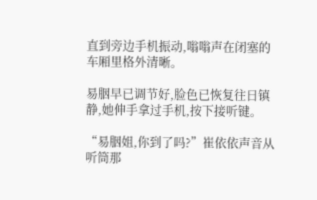直到旁边手机振动,嗡嗡声在闭塞的车厢里格外清晰。

易胭早已调节好,脸色已恢复往日镇静,她伸手拿过手机,按下接听键。

“易胭姐,你到了吗?”崔依依声音从听筒那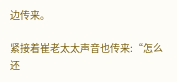边传来。

紧接着崔老太太声音也传来:“怎么还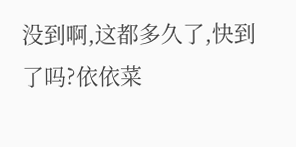没到啊,这都多久了,快到了吗?依依菜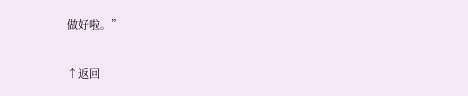做好啦。”

↑返回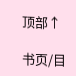顶部↑

书页/目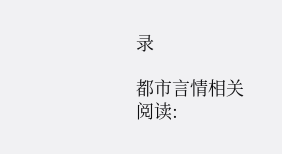录

都市言情相关阅读: